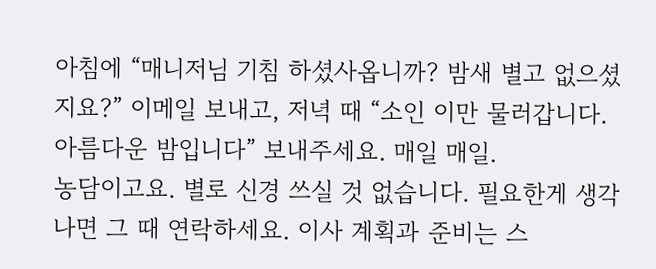아침에 “매니저님 기침 하셨사옵니까? 밤새 별고 없으셨지요?” 이메일 보내고, 저녁 때 “소인 이만 물러갑니다. 아름다운 밤입니다” 보내주세요. 매일 매일.
농담이고요. 별로 신경 쓰실 것 없습니다. 필요한게 생각나면 그 때 연락하세요. 이사 계획과 준비는 스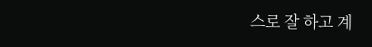스로 잘 하고 계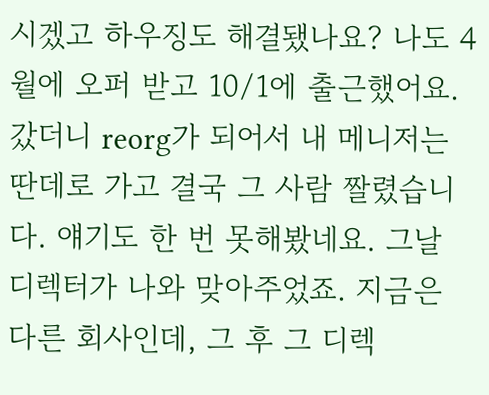시겠고 하우징도 해결됐나요? 나도 4월에 오퍼 받고 10/1에 출근했어요. 갔더니 reorg가 되어서 내 메니저는 딴데로 가고 결국 그 사람 짤렸습니다. 얘기도 한 번 못해봤네요. 그날 디렉터가 나와 맞아주었죠. 지금은 다른 회사인데, 그 후 그 디렉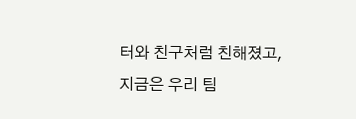터와 친구처럼 친해졌고, 지금은 우리 팀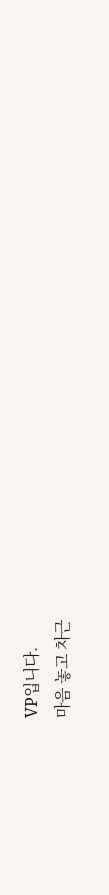VP입니다.
마음 놓고 차근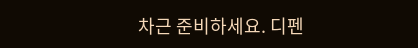차근 준비하세요. 디펜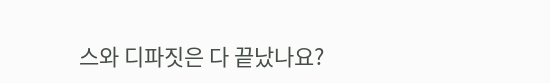스와 디파짓은 다 끝났나요?